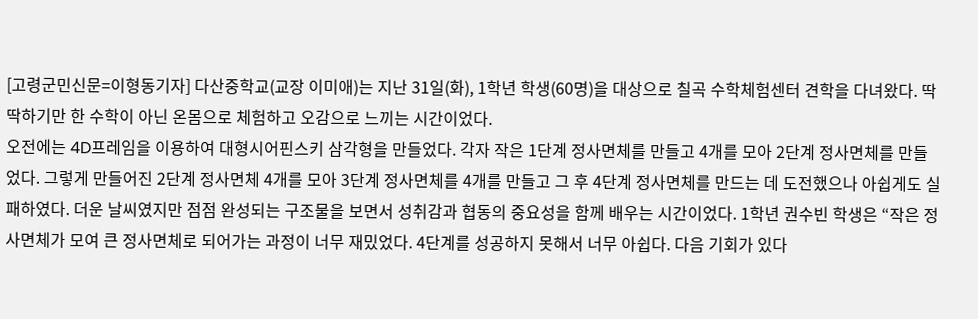[고령군민신문=이형동기자] 다산중학교(교장 이미애)는 지난 31일(화), 1학년 학생(60명)을 대상으로 칠곡 수학체험센터 견학을 다녀왔다. 딱딱하기만 한 수학이 아닌 온몸으로 체험하고 오감으로 느끼는 시간이었다.
오전에는 4D프레임을 이용하여 대형시어핀스키 삼각형을 만들었다. 각자 작은 1단계 정사면체를 만들고 4개를 모아 2단계 정사면체를 만들었다. 그렇게 만들어진 2단계 정사면체 4개를 모아 3단계 정사면체를 4개를 만들고 그 후 4단계 정사면체를 만드는 데 도전했으나 아쉽게도 실패하였다. 더운 날씨였지만 점점 완성되는 구조물을 보면서 성취감과 협동의 중요성을 함께 배우는 시간이었다. 1학년 권수빈 학생은 “작은 정사면체가 모여 큰 정사면체로 되어가는 과정이 너무 재밌었다. 4단계를 성공하지 못해서 너무 아쉽다. 다음 기회가 있다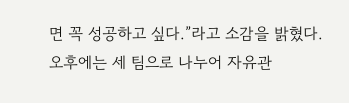면 꼭 성공하고 싶다.”라고 소감을 밝혔다.
오후에는 세 팀으로 나누어 자유관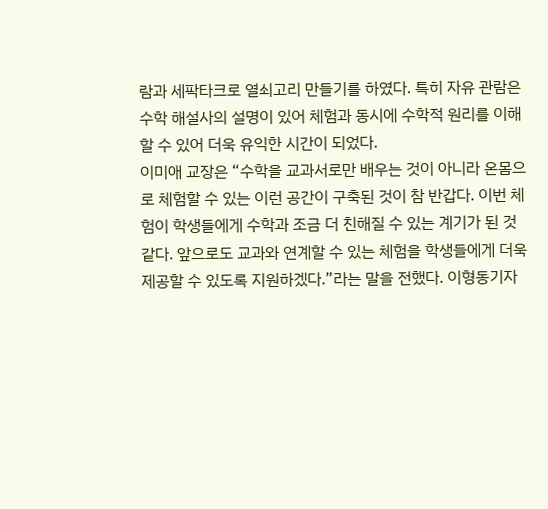람과 세팍타크로 열쇠고리 만들기를 하였다. 특히 자유 관람은 수학 해설사의 설명이 있어 체험과 동시에 수학적 원리를 이해할 수 있어 더욱 유익한 시간이 되었다.
이미애 교장은 “수학을 교과서로만 배우는 것이 아니라 온몸으로 체험할 수 있는 이런 공간이 구축된 것이 참 반갑다. 이번 체험이 학생들에게 수학과 조금 더 친해질 수 있는 계기가 된 것 같다. 앞으로도 교과와 연계할 수 있는 체험을 학생들에게 더욱 제공할 수 있도록 지원하겠다.”라는 말을 전했다. 이형동기자